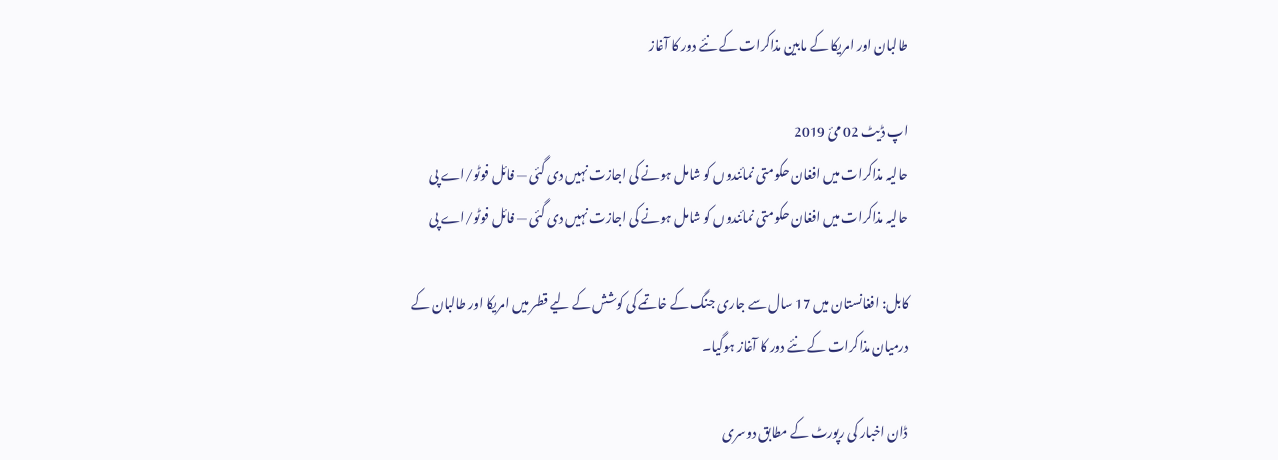طالبان اور امریکا کے مابین مذاکرات کے نئے دور کا آغاز

اپ ڈیٹ 02 مئ 2019
حالیہ مذاکرات میں افغان حکومتی نمائندوں کو شامل ہونے کی اجازت نہیں دی گئی — فائل فوٹو/اے پی
حالیہ مذاکرات میں افغان حکومتی نمائندوں کو شامل ہونے کی اجازت نہیں دی گئی — فائل فوٹو/اے پی

کابل: افغانستان میں 17 سال سے جاری جنگ کے خاتمے کی کوشش کے لیے قطر میں امریکا اور طالبان کے درمیان مذاکرات کے نئے دور کا آغاز ہوگیا۔

ڈان اخبار کی رپورٹ کے مطابق دوسری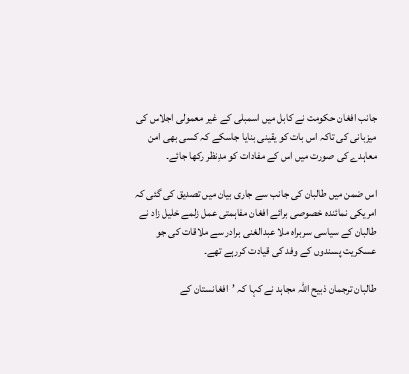جانب افغان حکومت نے کابل میں اسمبلی کے غیر معمولی اجلاس کی میزبانی کی تاکہ اس بات کو یقینی بنایا جاسکے کہ کسی بھی امن معاہدے کی صورت میں اس کے مفادات کو مدِنظر رکھا جائے۔

اس ضمن میں طالبان کی جانب سے جاری بیان میں تصدیق کی گئی کہ امریکی نمائندہ خصوصی برائے افغان مفاہمتی عمل زلمے خلیل زاد نے طالبان کے سیاسی سربراہ ملا عبدالغنی برادر سے ملاقات کی جو عسکریت پسندوں کے وفد کی قیادت کررہے تھے۔

طالبان ترجمان ذبیح اللہ مجاہد نے کہا کہ ’افغانستان کے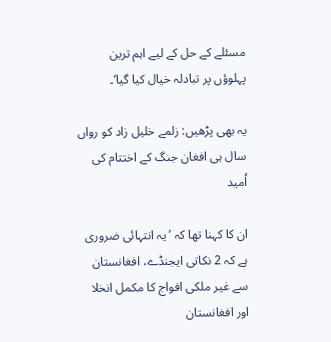مسئلے کے حل کے لیے اہم ترین پہلوؤں پر تبادلہ خیال کیا گیا‘۔

یہ بھی پڑھیں: زلمے خلیل زاد کو رواں سال ہی افغان جنگ کے اختتام کی اُمید

ان کا کہنا تھا کہ ’یہ انتہائی ضروری ہے کہ 2 نکاتی ایجنڈے، افغانستان سے غیر ملکی افواج کا مکمل انخلا اور افغانستان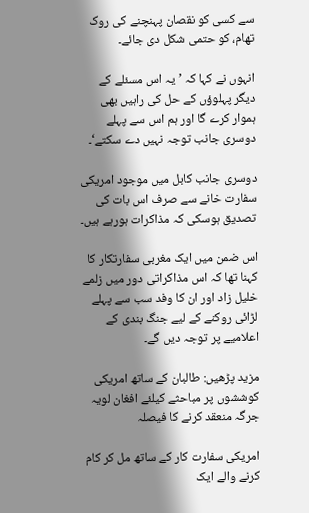سے کسی کو نقصان پہنچنے کی روک تھام، کو حتمی شکل دی جائے۔

انہوں نے کہا کہ ’یہ اس مسئلے کے دیگر پہلوؤں کے حل کی راہیں بھی ہموار کرے گا اور ہم اس سے پہلے دوسری جانب توجہ نہیں دے سکتے‘۔

دوسری جانب کابل میں موجود امریکی سفارت خانے سے صرف اس بات کی تصدیق ہوسکی کہ مذاکرات ہورہے ہیں۔

اس ضمن میں ایک مغربی سفارتکار کا کہنا تھا کہ اس مذاکراتی دور میں زلمے خلیل زاد اور ان کا وفد سب سے پہلے لڑائی روکنے کے لیے جنگ بندی کے اعلامیے پر توجہ دیں گے۔

مزید پڑھیں: طالبان کے ساتھ امریکی کوششوں پر مباحثے کیلئے افغان لویہ جرگہ منعقد کرنے کا فیصلہ

امریکی سفارت کار کے ساتھ مل کر کام کرنے والے ایک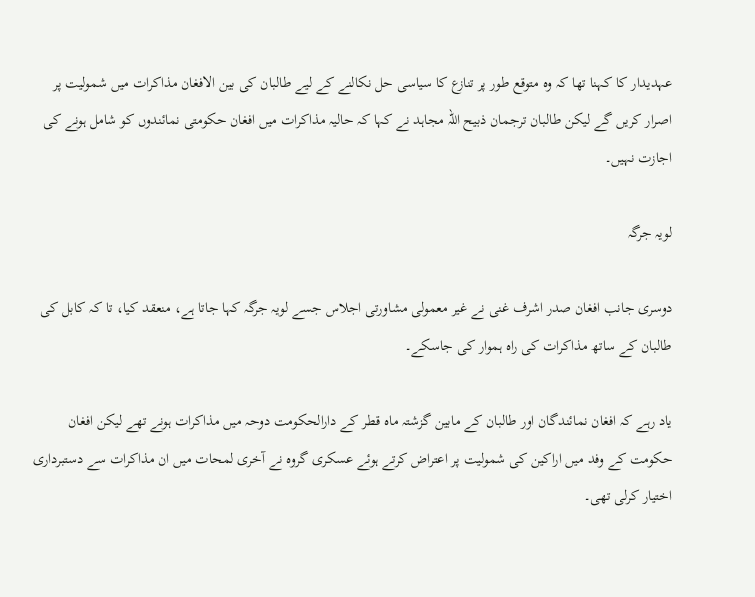عہدیدار کا کہنا تھا کہ وہ متوقع طور پر تنازع کا سیاسی حل نکالنے کے لیے طالبان کی بین الافغان مذاکرات میں شمولیت پر اصرار کریں گے لیکن طالبان ترجمان ذبیح اللہ مجاہد نے کہا کہ حالیہ مذاکرات میں افغان حکومتی نمائندوں کو شامل ہونے کی اجازت نہیں۔

لویہ جرگہ

دوسری جانب افغان صدر اشرف غنی نے غیر معمولی مشاورتی اجلاس جسے لویہ جرگہ کہا جاتا ہے، منعقد کیا، تا کہ کابل کی طالبان کے ساتھ مذاکرات کی راہ ہموار کی جاسکے۔

یاد رہے کہ افغان نمائندگان اور طالبان کے مابین گزشتہ ماہ قطر کے دارالحکومت دوحہ میں مذاکرات ہونے تھے لیکن افغان حکومت کے وفد میں اراکین کی شمولیت پر اعتراض کرتے ہوئے عسکری گروہ نے آخری لمحات میں ان مذاکرات سے دستبرداری اختیار کرلی تھی۔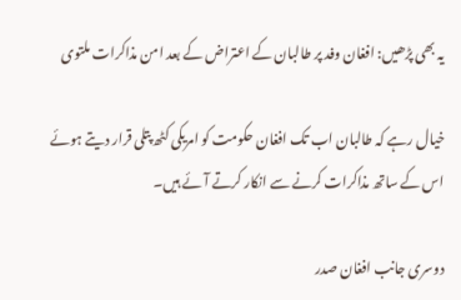یہ بھی پڑھیں: افغان وفد پر طالبان کے اعتراض کے بعد امن مذاکرات ملتوی

خیال رہے کہ طالبان اب تک افغان حکومت کو امریکی کٹھ پتلی قرار دیتے ہوئے اس کے ساتھ مذاکرات کرنے سے انکار کرتے آئے ہیں۔

دوسری جانب افغان صدر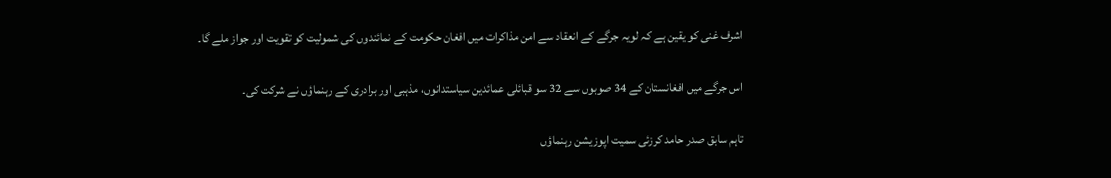اشرف غنی کو یقین ہے کہ لویہ جرگے کے انعقاد سے امن مذاکرات میں افغان حکومت کے نمائندوں کی شمولیت کو تقویت اور جواز ملے گا۔

اس جرگے میں افغانستان کے 34 صوبوں سے 32 سو قبائلی عمائدین سیاستدانوں، مذہبی اور برادری کے رہنماؤں نے شرکت کی۔

تاہم سابق صدر حامد کرزئی سمیت اپوزیشن رہنماؤں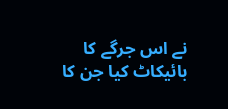نے اس جرگے کا بائیکاٹ کیا جن کا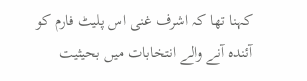کہنا تھا کہ اشرف غنی اس پلیٹ فارم کو آئندہ آنے والے انتخابات میں بحیثیت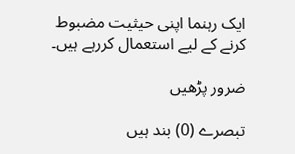ایک رہنما اپنی حیثیت مضبوط کرنے کے لیے استعمال کررہے ہیں۔

ضرور پڑھیں

تبصرے (0) بند ہیں